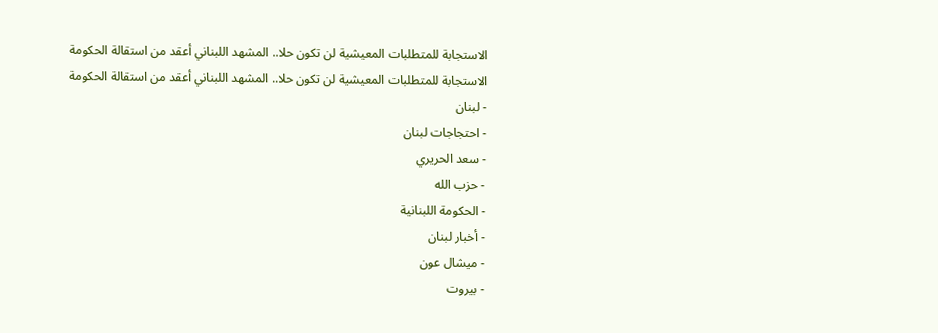الاستجابة للمتطلبات المعيشية لن تكون حلا.. المشهد اللبناني أعقد من استقالة الحكومة
الاستجابة للمتطلبات المعيشية لن تكون حلا.. المشهد اللبناني أعقد من استقالة الحكومة
- لبنان
- احتجاجات لبنان
- سعد الحريري
- حزب الله
- الحكومة اللبنانية
- أخبار لبنان
- ميشال عون
- بيروت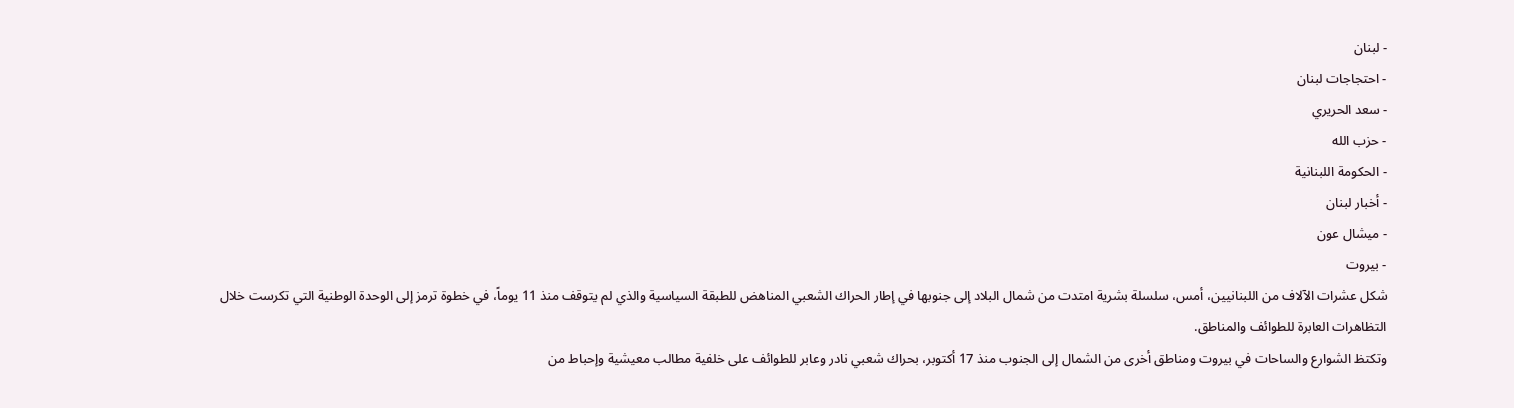- لبنان
- احتجاجات لبنان
- سعد الحريري
- حزب الله
- الحكومة اللبنانية
- أخبار لبنان
- ميشال عون
- بيروت
شكل عشرات الآلاف من اللبنانيين، أمس، سلسلة بشرية امتدت من شمال البلاد إلى جنوبها في إطار الحراك الشعبي المناهض للطبقة السياسية والذي لم يتوقف منذ 11 يوماً، في خطوة ترمز إلى الوحدة الوطنية التي تكرست خلال التظاهرات العابرة للطوائف والمناطق.
وتكتظ الشوارع والساحات في بيروت ومناطق أخرى من الشمال إلى الجنوب منذ 17 أكتوبر، بحراك شعبي نادر وعابر للطوائف على خلفية مطالب معيشية وإحباط من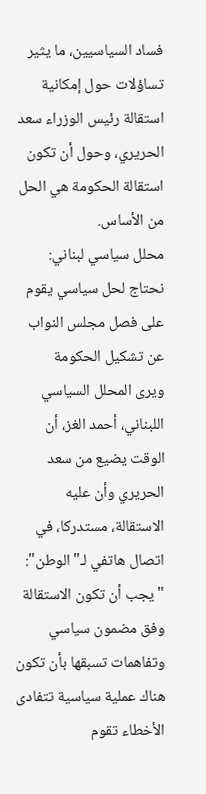فساد السياسيين، ما يثير تساؤلات حول إمكانية استقالة رئيس الوزراء سعد الحريري، وحول أن تكون استقالة الحكومة هي الحل من الأساس.
محلل سياسي لبناني: نحتاج لحل سياسي يقوم على فصل مجلس النواب عن تشكيل الحكومة
ويرى المحلل السياسي اللبناني، أحمد الغز، أن الوقت يضيع من سعد الحريري وأن عليه الاستقالة، مستدركا، في اتصال هاتفي لـ"الوطن": "يجب أن تكون الاستقالة وفق مضمون سياسي وتفاهمات تسبقها بأن تكون هناك عملية سياسية تتفادى الأخطاء تقوم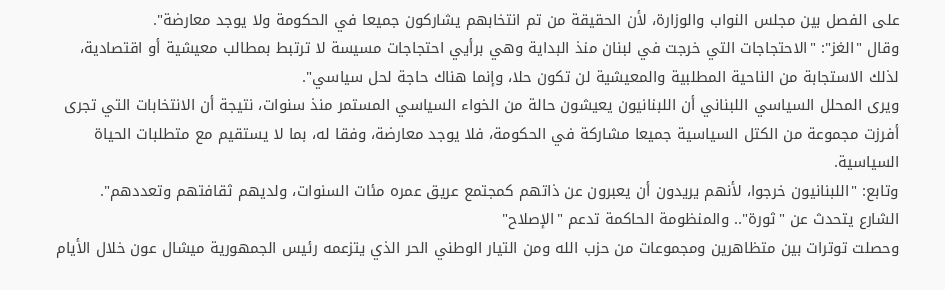على الفصل بين مجلس النواب والوزارة، لأن الحقيقة من تم انتخابهم يشاركون جميعا في الحكومة ولا يوجد معارضة".
وقال "الغز": "الاحتجاجات التي خرجت في لبنان منذ البداية وهي برأيي احتجاجات مسيسة لا ترتبط بمطالب معيشية أو اقتصادية، لذلك الاستجابة من الناحية المطلبية والمعيشية لن تكون حلا، وإنما هناك حاجة لحل سياسي".
ويرى المحلل السياسي اللبناني أن اللبنانيون يعيشون حالة من الخواء السياسي المستمر منذ سنوات، نتيجة أن الانتخابات التي تجرى أفرزت مجموعة من الكتل السياسية جميعا مشاركة في الحكومة، فلا يوجد معارضة، وفقا له، بما لا يستقيم مع متطلبات الحياة السياسية.
وتابع: "اللبنانيون خرجوا، لأنهم يريدون أن يعبرون عن ذاتهم كمجتمع عريق عمره مئات السنوات، ولديهم ثقافتهم وتعددهم".
الشارع يتحدث عن "ثورة".. والمنظومة الحاكمة تدعم "الإصلاح"
وحصلت توترات بين متظاهرين ومجموعات من حزب الله ومن التيار الوطني الحر الذي يتزعمه رئيس الجمهورية ميشال عون خلال الأيام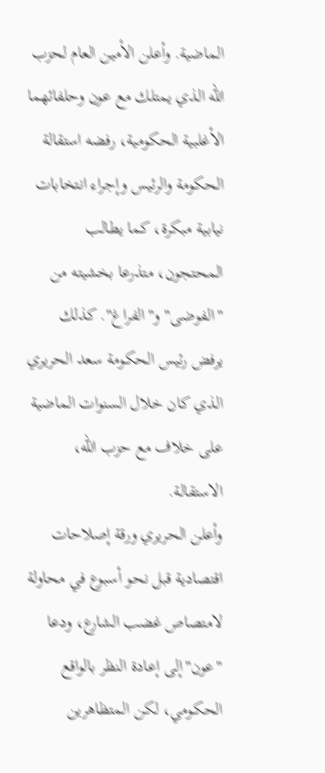الماضية. وأعلن الأمين العام لحزب الله الذي يمتلك مع عون وحلفائهما الأغلبية الحكومية، رفضه استقالة الحكومة والرئيس وإجراء انتخابات نيابية مبكرة، كما يطالب المحتجون، متذرعا بخشيته من "الفوضى" و"الفراغ". كذلك يرفض رئيس الحكومة سعد الحريري الذي كان خلال السنوات الماضية على خلاف مع حزب الله، الاستقالة.
وأعلن الحريري ورقة إصلاحات اقتصادية قبل نحو أسبوع في محاولة لامتصاص غضب الشارع، ودعا "عون"إلى إعادة النظر بالواقع الحكومي، لكن المتظاهرين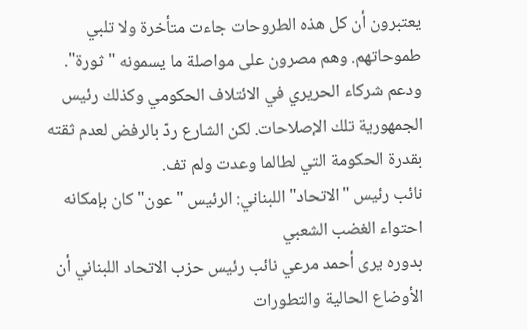يعتبرون أن كل هذه الطروحات جاءت متأخرة ولا تلبي طموحاتهم. وهم مصرون على مواصلة ما يسمونه "ثورة".
ودعم شركاء الحريري في الائتلاف الحكومي وكذلك رئيس الجمهورية تلك الإصلاحات. لكن الشارع ردّ بالرفض لعدم ثقته بقدرة الحكومة التي لطالما وعدت ولم تف.
نائب رئيس "الاتحاد" اللبناني: الرئيس "عون" كان بإمكانه احتواء الغضب الشعبي
بدوره يرى أحمد مرعي نائب رئيس حزب الاتحاد اللبناني أن الأوضاع الحالية والتطورات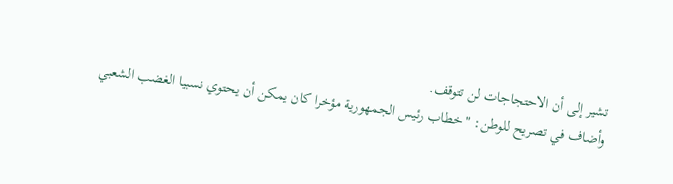تشير إلى أن الاحتجاجات لن تتوقف.
وأضاف في تصريح للوطن: "خطاب رئيس الجمهورية مؤخرا كان يمكن أن يحتوي نسبيا الغضب الشعبي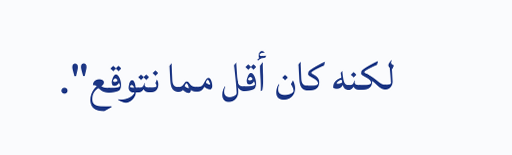لكنه كان أقل مما نتوقع".